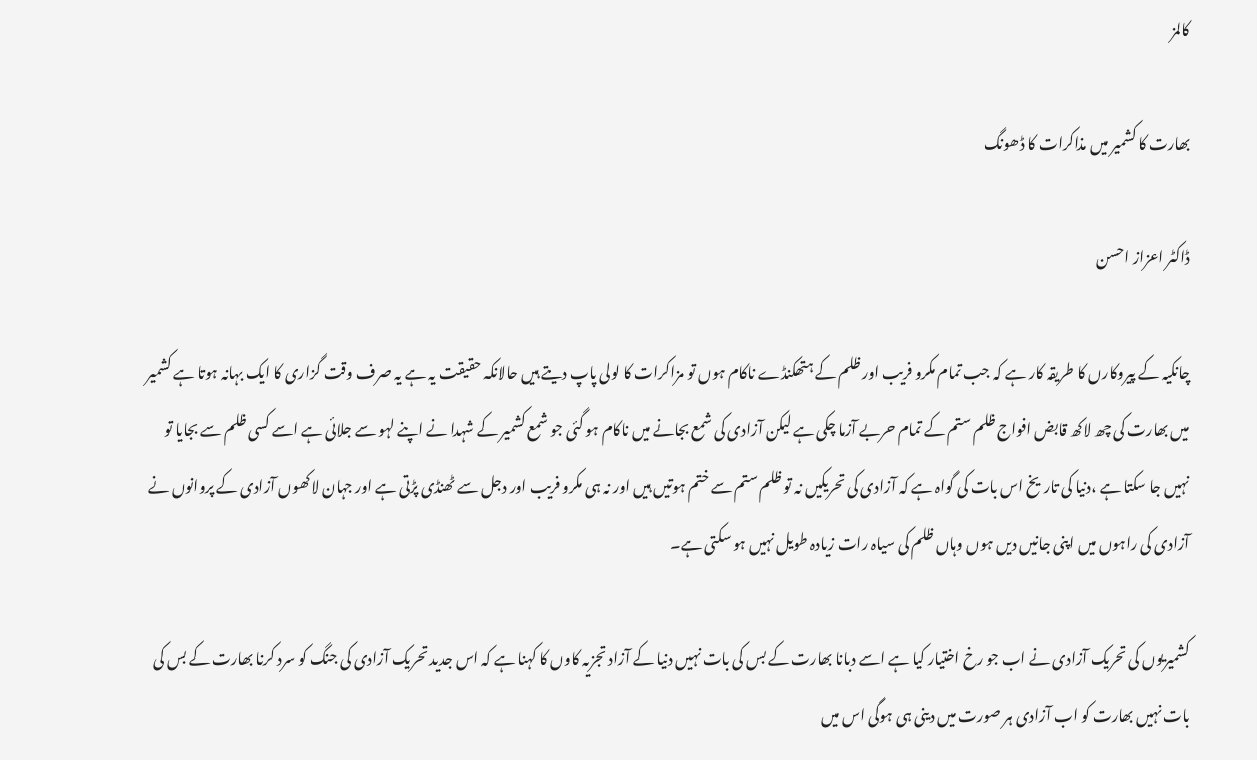کالمز

بھارت کا کشمیر میں مذاکرات کا ڈھونگ

ڈاکٹر اعزاز احسن

چانکیہ کے پیروکارں کا طریقہ کار ہے کہ جب تمام مکرو فریب اور ظلم کے ہتھکنڈے ناکام ہوں تو مزاکرات کا لولی پاپ دیتے ہیں حالانکہ حقیقت یہ ہے یہ صرف وقت گزاری کا ایک بہانہ ہوتا ہے کشمیر میں بھارت کی چھ لاکھ قابض افواج ظلم ستم کے تمام حربے آزما چکی ہے لیکن آزادی کی شمع بجانے میں ناکام ہو گئی جو شمع کشمیر کے شہدا نے اپنے لہو سے جلائی ہے اسے کسی ظلم سے بجایا تو نہیں جا سکتا ہے ،دنیا کی تاریخ اس بات کی گواہ ہے کہ آزادی کی تحریکیں نہ تو ظلم ستم سے ختم ہوتیں ہیں اور نہ ہی مکرو فریب اور دجل سے ٹھنڈی پڑتی ہے اور جہان لاکھوں آزادی کے پروانوں نے آزادی کی راہوں میں اپنی جانیں دیں ہوں وہاں ظلم کی سیاہ رات زیادہ طویل نہیں ہو سکتی ہے۔

کشمیریوں کی تحریک آزادی نے اب جو رخ اختیار کیا ہے اسے دبانا بھارت کے بس کی بات نہیں دنیا کے آزاد تجزیہ کاوں کا کہنا ہے کہ اس جدید تحریک آزادی کی جنگ کو سرد کرنا بھارت کے بس کی بات نہیں بھارت کو اب آزادی ہر صورت میں دینی ہی ہوگی اس میں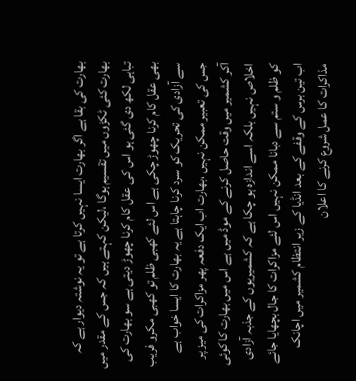بھارت کی بقا ہے اگر بھارت ایسا نہیں کرتا ہے تو یہ نوشتہ دیوار ہے کہ بھارت کئی ٹکڑوں میں تقسیم ہوگا ،لیکن کہتے ہیں کہ جس کے مقدر میں تباہی لکھ دی گئی ہو اس کی عقل کام کرنا چھوڑ دیتی ہے سو بھارت کی بھی عقل کام کرنا چھوڑ چکی ہے اس لئے کھبی ظلم تو کھبی مکرو فریب سے آزادی کی تحریک کو سرد کرنا چاہتا ہے یہ بھارت کا ایسا خواب ہے جس کی تعبیر ممکن نہیں ،بھارت اب ایک دفعہ پھر مزاکرات کی میز پر آکر کشمیر میں وقت حاصل کرنے کے موڈ میں ہے اس میں بھارت کا کوئی اخلاص نہیں بلکہ اسے اندازہ ہو چکا ہے کہ کشمیریوں کے جذبہ آزادی کو ظلم و ستم سے دبانا ممکن نہیں اس لئے مزاکرات کا جال بچھایا جائے اب تین برس کے وقفے کے بعد انڈیا کے زیر انتظام کشمیر میں اچانک مذاکرات کا عمل شروع کرنے کا اعلان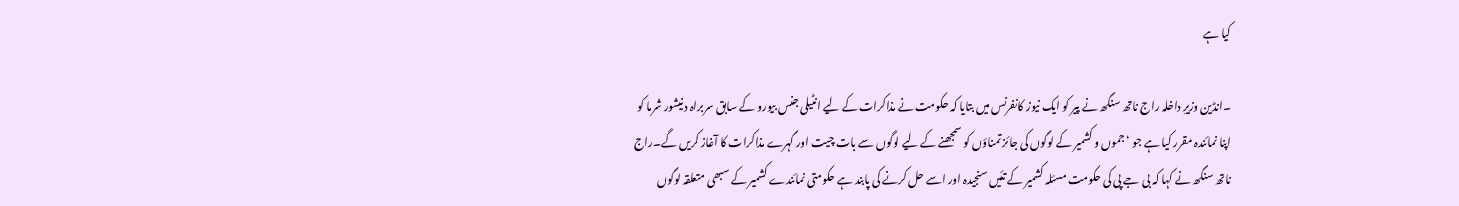کیا ہے

۔انڈین وزیرِ داخلہ راج ناتھ سنگھ نے پیر کو ایک نیوز کانفرنس میں بتایا کہ حکومت نے مذاکرات کے لیے انٹیلی جنس بیورو کے سابق سربراہ دنیشور شرما کو اپنا نمائندہ مقرر کیا ہے جو ‘جموں و کشمیر کے لوگوں کی جائز تمناؤں کو سمجھنے کے لیے لوگوں سے بات چیت اور گہرے مذاکرات کا آغاز کریں گے۔راج ناتھ سنگھ نے کہا کہ بی جے پی کی حکومت مسئلہ کشمیر کے تئیں سنجیدہ اور اسے حل کرنے کی پابند ہے حکومتی نمائندے کشمیر کے سبھی متعلقہ لوگوں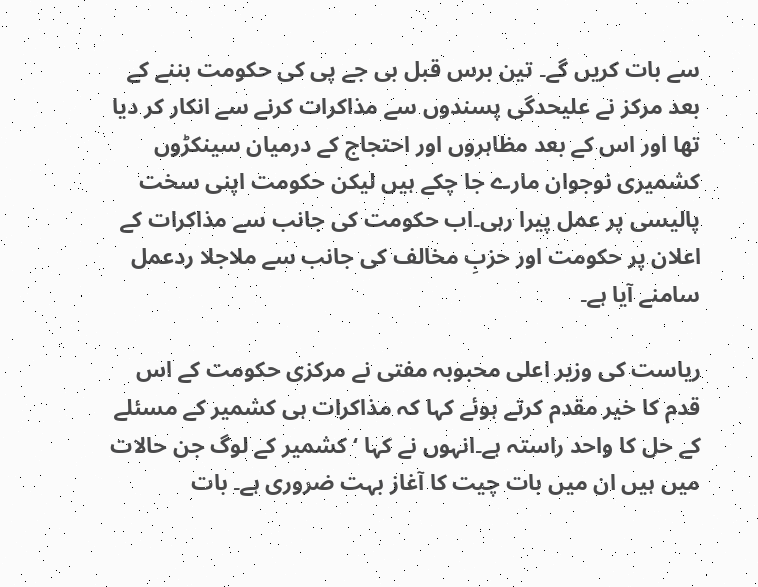سے بات کریں گے۔ تین برس قبل بی جے پی کی حکومت بننے کے بعد مرکز نے علیحدگی پسندوں سے مذاکرات کرنے سے انکار کر دیا تھا اور اس کے بعد مظاہروں اور احتجاج کے درمیان سینکڑوں کشمیری نوجوان مارے جا چکے ہیں لیکن حکومت اپنی سخت پالیسی پر عمل پیرا رہی۔اب حکومت کی جانب سے مذاکرات کے اعلان پر حکومت اور حزبِ مخالف کی جانب سے ملاجلا ردعمل سامنے آیا ہے۔

ریاست کی وزیر اعلی محبوبہ مفتی نے مرکزی حکومت کے اس قدم کا خیر مقدم کرتے ہوئے کہا کہ مذاکرات ہی کشمیر کے مسئلے کے حل کا واحد راستہ ہے۔انہوں نے کہا ‘ کشمیر کے لوگ جن حالات میں ہیں ان میں بات چیت کا آغاز بہت ضروری ہے۔ بات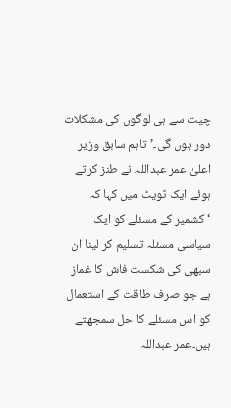چیت سے ہی لوگوں کی مشکلات دور ہوں گی۔’تاہم سابق وزیر اعلیٰ عمر عبداللہ نے طنز کرتے ہوئے ایک ٹویٹ میں کہا کہ ‘کشمیر کے مسئلے کو ایک سیاسی مسئلہ تسلیم کر لینا ان سبھی کی شکست فاش کا غماز ہے جو صرف طاقت کے استعمال کو اس مسئلے کا حل سمجھتے ہیں۔عمر عبداللہ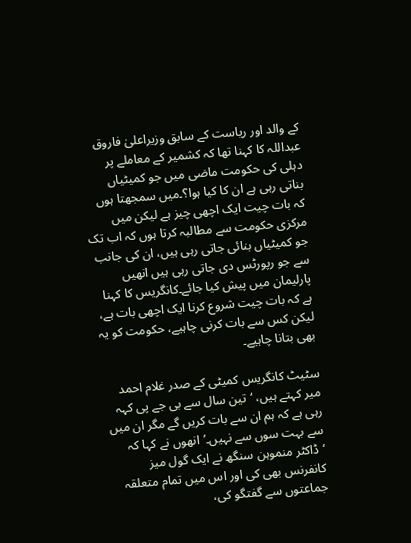کے والد اور ریاست کے سابق وزیراعلیٰ فاروق عبداللہ کا کہنا تھا کہ کشمیر کے معاملے پر دہلی کی حکومت ماضی میں جو کمیٹیاں بناتی رہی ہے ان کا کیا ہوا؟۔میں سمجھتا ہوں کہ بات چیت ایک اچھی چیز ہے لیکن میں مرکزی حکومت سے مطالبہ کرتا ہوں کہ اب تک جو کمیٹیاں بنائی جاتی رہی ہیں، ان کی جانب سے جو رپورٹس دی جاتی رہی ہیں انھیں پارلیمان میں پیش کیا جائے۔کانگریس کا کہنا ہے کہ بات چیت شروع کرنا ایک اچھی بات ہے، لیکن کس سے بات کرنی چاہیے، حکومت کو یہ بھی بتانا چاہیے۔

سٹیٹ کانگریس کمیٹی کے صدر غلام احمد میر کہتے ہیں، ‘تین سال سے بی جے پی کہہ رہی ہے کہ ہم ان سے بات کریں گے مگر ان میں سے بہت سوں سے نہیں۔’انھوں نے کہا کہ ‘ڈاکٹر منموہن سنگھ نے ایک گول میز کانفرنس بھی کی اور اس میں تمام متعلقہ جماعتوں سے گفتگو کی،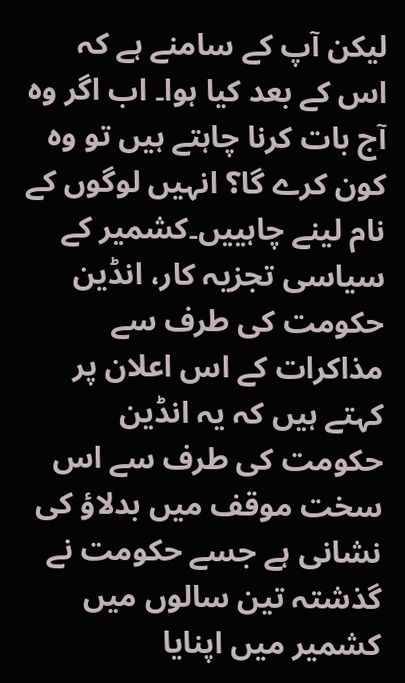لیکن آپ کے سامنے ہے کہ اس کے بعد کیا ہوا۔ اب اگر وہ آج بات کرنا چاہتے ہیں تو وہ کون کرے گا؟ انہیں لوگوں کے نام لینے چاہییں۔کشمیر کے سیاسی تجزیہ کار، انڈین حکومت کی طرف سے مذاکرات کے اس اعلان پر کہتے ہیں کہ یہ انڈین حکومت کی طرف سے اس سخت موقف میں بدلاؤ کی نشانی ہے جسے حکومت نے گذشتہ تین سالوں میں کشمیر میں اپنایا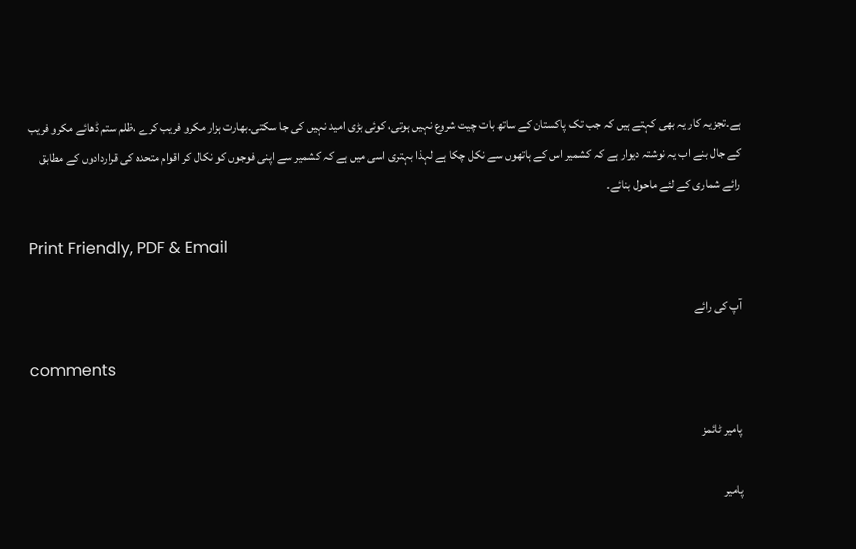ہے۔تجزیہ کار یہ بھی کہتے ہیں کہ جب تک پاکستان کے ساتھ بات چیت شروع نہیں ہوتی، کوئی بڑی امید نہیں کی جا سکتی۔بھارت ہزار مکرو فریب کرے ،ظلم ستم ڈھائے مکرو فریب کے جال بنے اب یہ نوشتہ دیوار ہے کہ کشمیر اس کے ہاتھوں سے نکل چکا ہے لہذا بہتری اسی میں ہے کہ کشمیر سے اپنی فوجوں کو نکال کر اقوام متحدہ کی قراردادوں کے مطابق رائے شماری کے لئے ماحول بنائے۔

Print Friendly, PDF & Email

آپ کی رائے

comments

پامیر ٹائمز

پامیر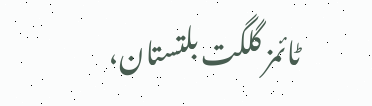ٹائمز گلگت بلتستان،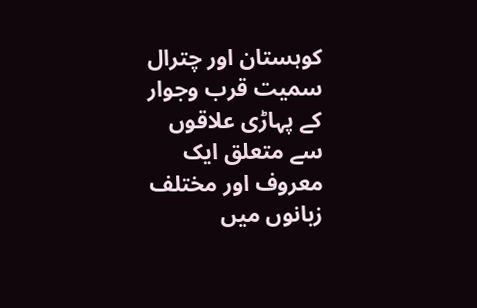کوہستان اور چترال سمیت قرب وجوار کے پہاڑی علاقوں سے متعلق ایک معروف اور مختلف زبانوں میں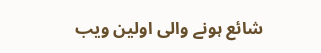شائع ہونے والی اولین ویب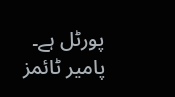پورٹل ہے۔ پامیر ٹائمز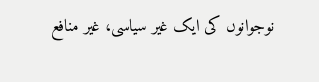نوجوانوں کی ایک غیر سیاسی، غیر منافع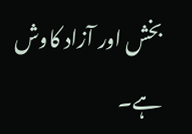بخش اور آزاد کاوش ہے۔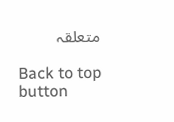متعلقہ

Back to top button